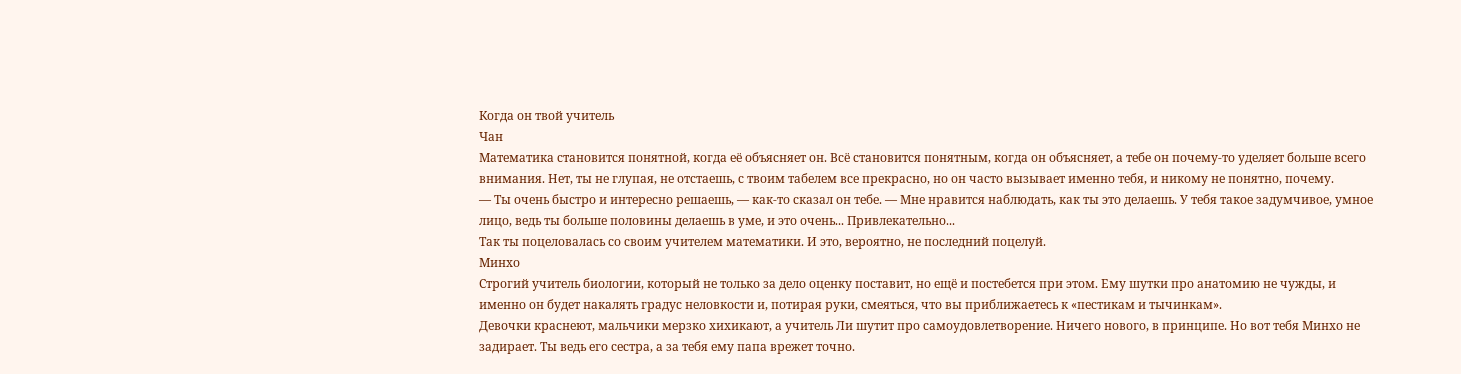Когда он твой учитель
Чан
Математика становится понятной, когда её объясняет он. Всё становится понятным, когда он объясняет, а тебе он почему-то уделяет больше всего внимания. Нет, ты не глупая, не отстаешь, с твоим табелем все прекрасно, но он часто вызывает именно тебя, и никому не понятно, почему.
— Ты очень быстро и интересно решаешь, — как-то сказал он тебе. — Мне нравится наблюдать, как ты это делаешь. У тебя такое задумчивое, умное лицо, ведь ты больше половины делаешь в уме, и это очень... Привлекательно...
Так ты поцеловалась со своим учителем математики. И это, вероятно, не последний поцелуй.
Минхо
Строгий учитель биологии, который не только за дело оценку поставит, но ещё и постебется при этом. Ему шутки про анатомию не чужды, и именно он будет накалять градус неловкости и, потирая руки, смеяться, что вы приближаетесь к «пестикам и тычинкам».
Девочки краснеют, мальчики мерзко хихикают, а учитель Ли шутит про самоудовлетворение. Ничего нового, в принципе. Но вот тебя Минхо не задирает. Ты ведь его сестра, а за тебя ему папа врежет точно.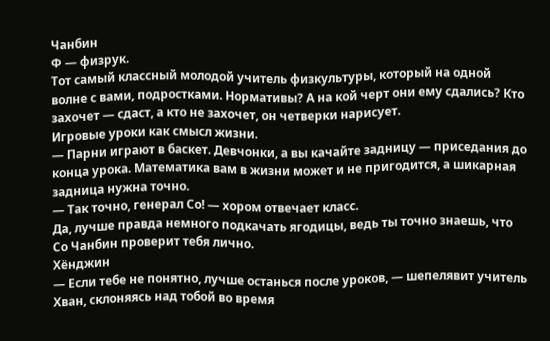Чанбин
Ф — физрук.
Тот самый классный молодой учитель физкультуры, который на одной волне с вами, подростками. Нормативы? А на кой черт они ему сдались? Кто захочет — сдаст, а кто не захочет, он четверки нарисует.
Игровые уроки как смысл жизни.
— Парни играют в баскет. Девчонки, а вы качайте задницу — приседания до конца урока. Математика вам в жизни может и не пригодится, а шикарная задница нужна точно.
— Так точно, генерал Со! — хором отвечает класс.
Да, лучше правда немного подкачать ягодицы, ведь ты точно знаешь, что Со Чанбин проверит тебя лично.
Хёнджин
— Если тебе не понятно, лучше останься после уроков, — шепелявит учитель Хван, склоняясь над тобой во время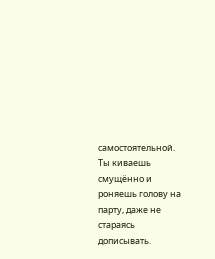самостоятельной.
Ты киваешь смущённо и роняешь голову на парту, даже не стараясь дописывать.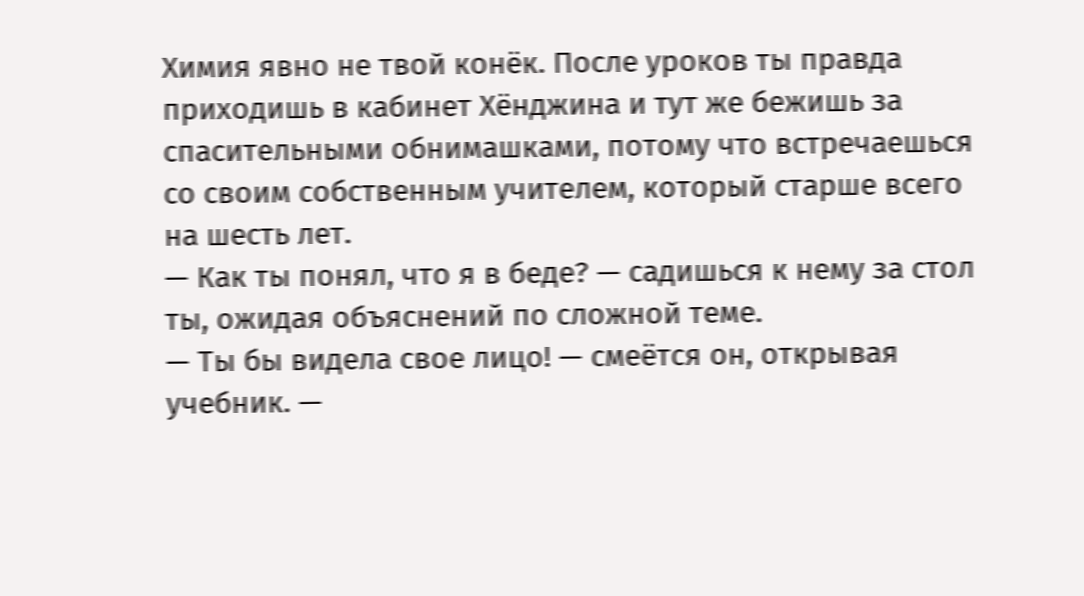Химия явно не твой конёк. После уроков ты правда приходишь в кабинет Хёнджина и тут же бежишь за спасительными обнимашками, потому что встречаешься со своим собственным учителем, который старше всего на шесть лет.
— Как ты понял, что я в беде? — садишься к нему за стол ты, ожидая объяснений по сложной теме.
— Ты бы видела свое лицо! — смеётся он, открывая учебник. —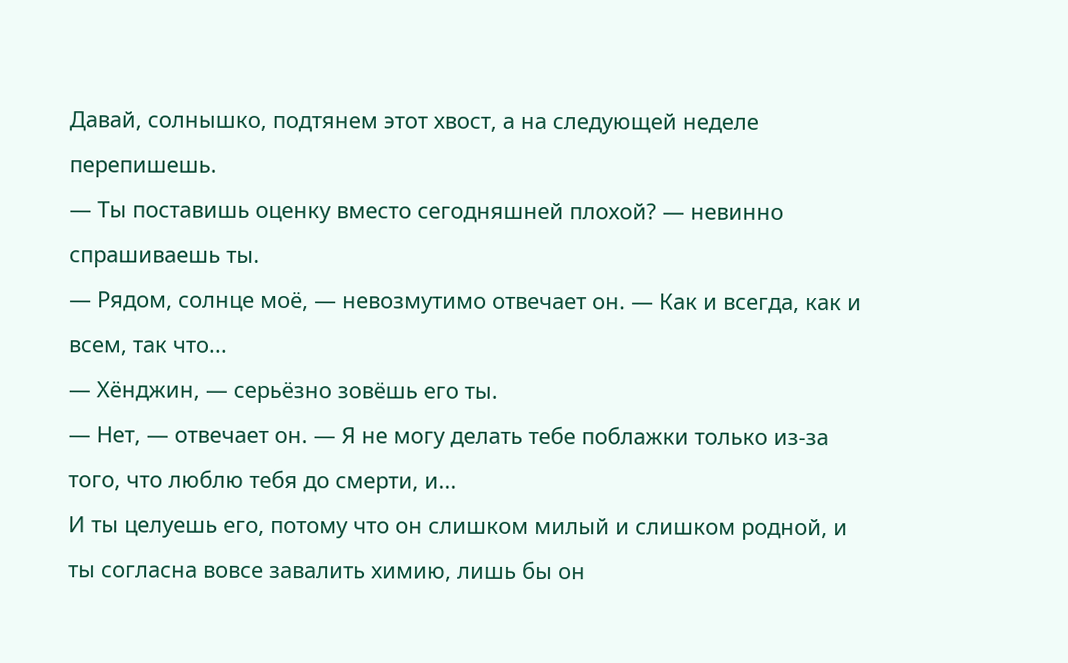Давай, солнышко, подтянем этот хвост, а на следующей неделе перепишешь.
— Ты поставишь оценку вместо сегодняшней плохой? — невинно спрашиваешь ты.
— Рядом, солнце моё, — невозмутимо отвечает он. — Как и всегда, как и всем, так что...
— Хёнджин, — серьёзно зовёшь его ты.
— Нет, — отвечает он. — Я не могу делать тебе поблажки только из-за того, что люблю тебя до смерти, и...
И ты целуешь его, потому что он слишком милый и слишком родной, и ты согласна вовсе завалить химию, лишь бы он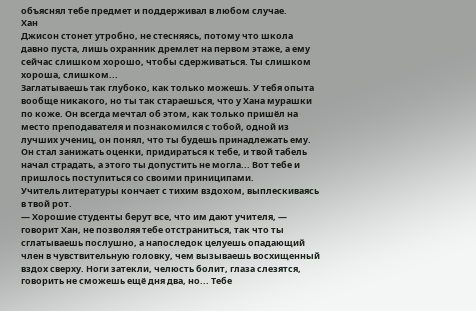объяснял тебе предмет и поддерживал в любом случае.
Хан
Джисон стонет утробно, не стесняясь, потому что школа давно пуста, лишь охранник дремлет на первом этаже, а ему сейчас слишком хорошо, чтобы сдерживаться. Ты слишком хороша, слишком...
Заглатываешь так глубоко, как только можешь. У тебя опыта вообще никакого, но ты так стараешься, что у Хана мурашки по коже. Он всегда мечтал об этом, как только пришёл на место преподавателя и познакомился с тобой, одной из лучших учениц, он понял, что ты будешь принадлежать ему. Он стал занижать оценки, придираться к тебе, и твой табель начал страдать, а этого ты допустить не могла... Вот тебе и пришлось поступиться со своими приниципами.
Учитель литературы кончает с тихим вздохом, выплескиваясь в твой рот.
— Хорошие студенты берут все, что им дают учителя, — говорит Хан, не позволяя тебе отстраниться, так что ты сглатываешь послушно, а напоследок целуешь опадающий член в чувствительную головку, чем вызываешь восхищенный вздох сверху. Ноги затекли, челюсть болит, глаза слезятся, говорить не сможешь ещё дня два, но... Тебе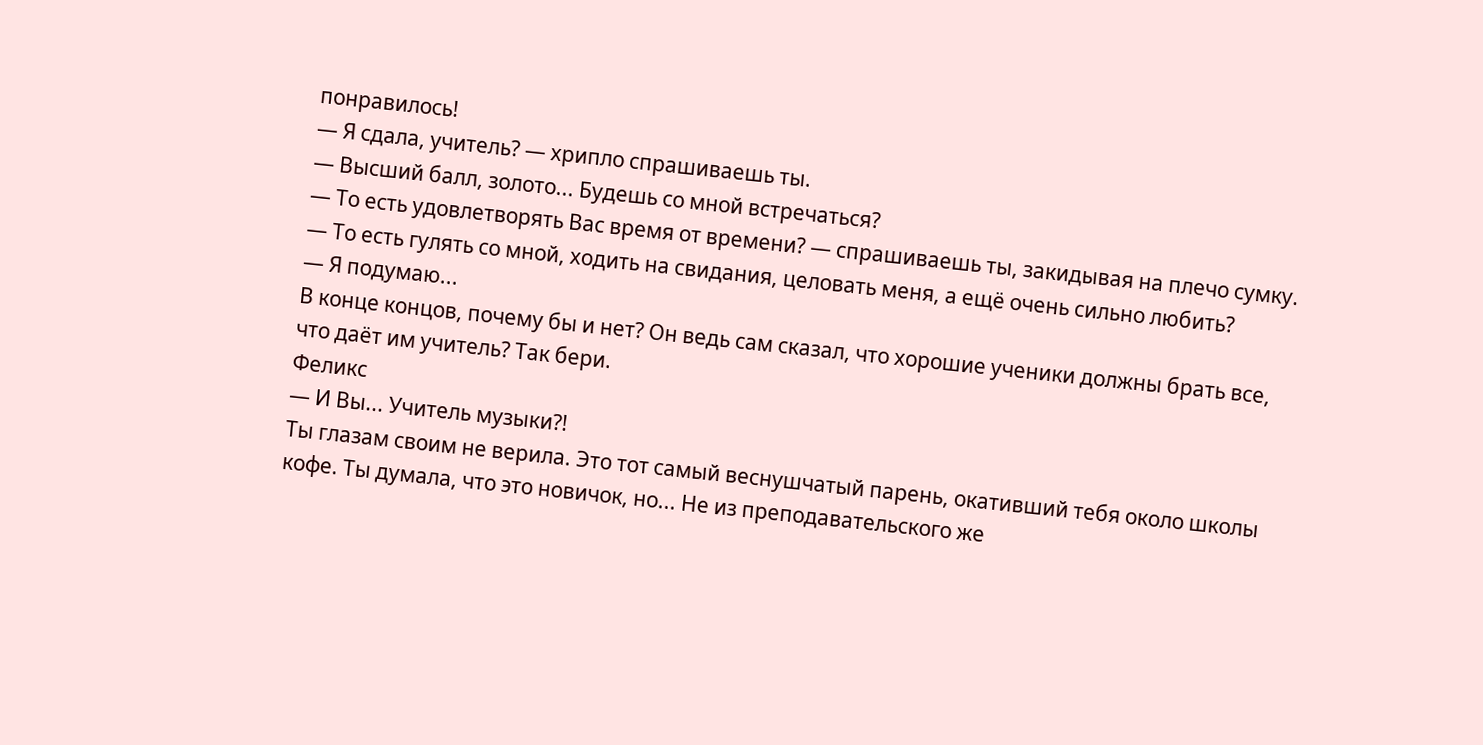понравилось!
— Я сдала, учитель? — хрипло спрашиваешь ты.
— Высший балл, золото... Будешь со мной встречаться?
— То есть удовлетворять Вас время от времени? — спрашиваешь ты, закидывая на плечо сумку.
— То есть гулять со мной, ходить на свидания, целовать меня, а ещё очень сильно любить?
— Я подумаю...
В конце концов, почему бы и нет? Он ведь сам сказал, что хорошие ученики должны брать все, что даёт им учитель? Так бери.
Феликс
— И Вы... Учитель музыки?!
Ты глазам своим не верила. Это тот самый веснушчатый парень, окативший тебя около школы кофе. Ты думала, что это новичок, но... Не из преподавательского же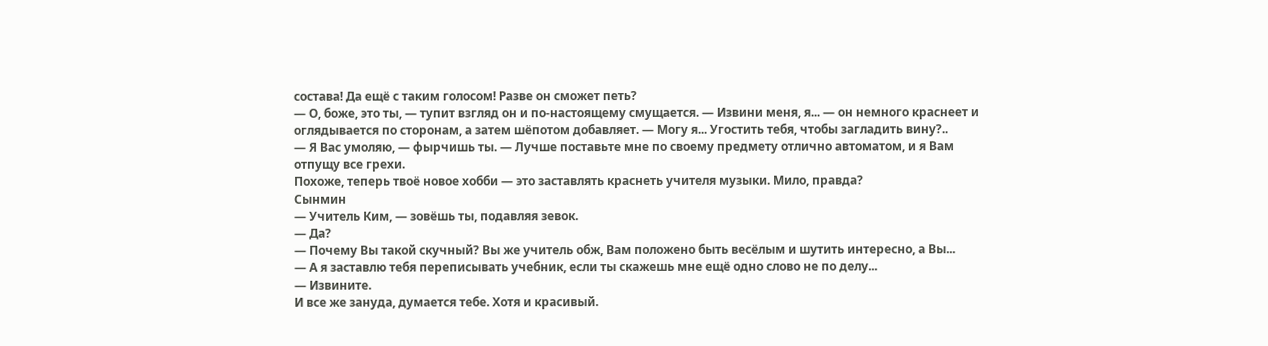состава! Да ещё с таким голосом! Разве он сможет петь?
— О, боже, это ты, — тупит взгляд он и по-настоящему смущается. — Извини меня, я... — он немного краснеет и оглядывается по сторонам, а затем шёпотом добавляет. — Могу я... Угостить тебя, чтобы загладить вину?..
— Я Вас умоляю, — фырчишь ты. — Лучше поставьте мне по своему предмету отлично автоматом, и я Вам отпущу все грехи.
Похоже, теперь твоё новое хобби — это заставлять краснеть учителя музыки. Мило, правда?
Сынмин
— Учитель Ким, — зовёшь ты, подавляя зевок.
— Да?
— Почему Вы такой скучный? Вы же учитель обж, Вам положено быть весёлым и шутить интересно, а Вы...
— А я заставлю тебя переписывать учебник, если ты скажешь мне ещё одно слово не по делу...
— Извините.
И все же зануда, думается тебе. Хотя и красивый.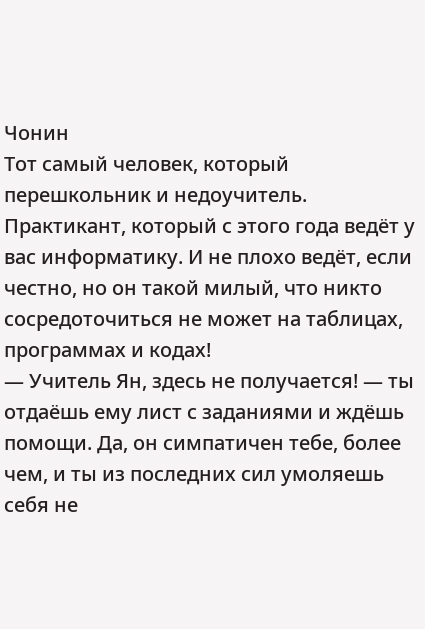Чонин
Тот самый человек, который перешкольник и недоучитель. Практикант, который с этого года ведёт у вас информатику. И не плохо ведёт, если честно, но он такой милый, что никто сосредоточиться не может на таблицах, программах и кодах!
— Учитель Ян, здесь не получается! — ты отдаёшь ему лист с заданиями и ждёшь помощи. Да, он симпатичен тебе, более чем, и ты из последних сил умоляешь себя не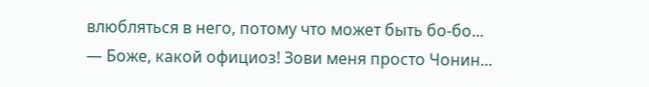влюбляться в него, потому что может быть бо-бо...
— Боже, какой официоз! Зови меня просто Чонин...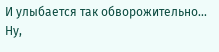И улыбается так обворожительно...
Ну,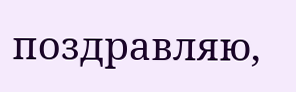поздравляю,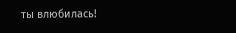ты влюбилась!